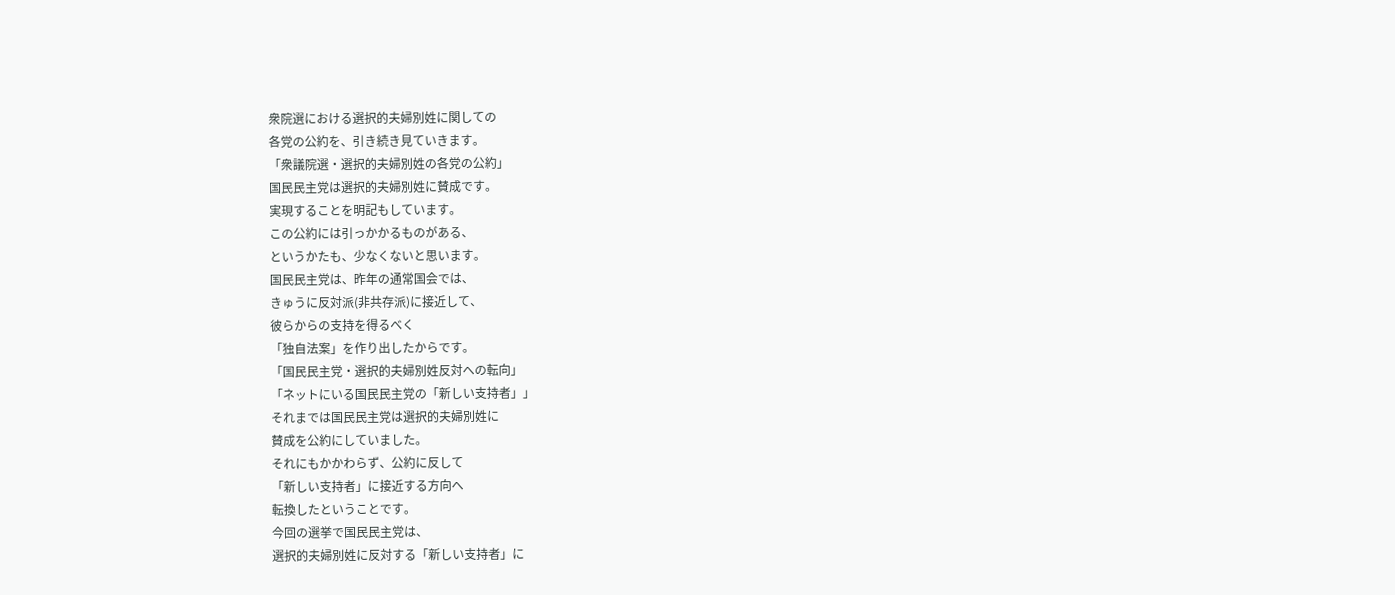衆院選における選択的夫婦別姓に関しての
各党の公約を、引き続き見ていきます。
「衆議院選・選択的夫婦別姓の各党の公約」
国民民主党は選択的夫婦別姓に賛成です。
実現することを明記もしています。
この公約には引っかかるものがある、
というかたも、少なくないと思います。
国民民主党は、昨年の通常国会では、
きゅうに反対派(非共存派)に接近して、
彼らからの支持を得るべく
「独自法案」を作り出したからです。
「国民民主党・選択的夫婦別姓反対への転向」
「ネットにいる国民民主党の「新しい支持者」」
それまでは国民民主党は選択的夫婦別姓に
賛成を公約にしていました。
それにもかかわらず、公約に反して
「新しい支持者」に接近する方向へ
転換したということです。
今回の選挙で国民民主党は、
選択的夫婦別姓に反対する「新しい支持者」に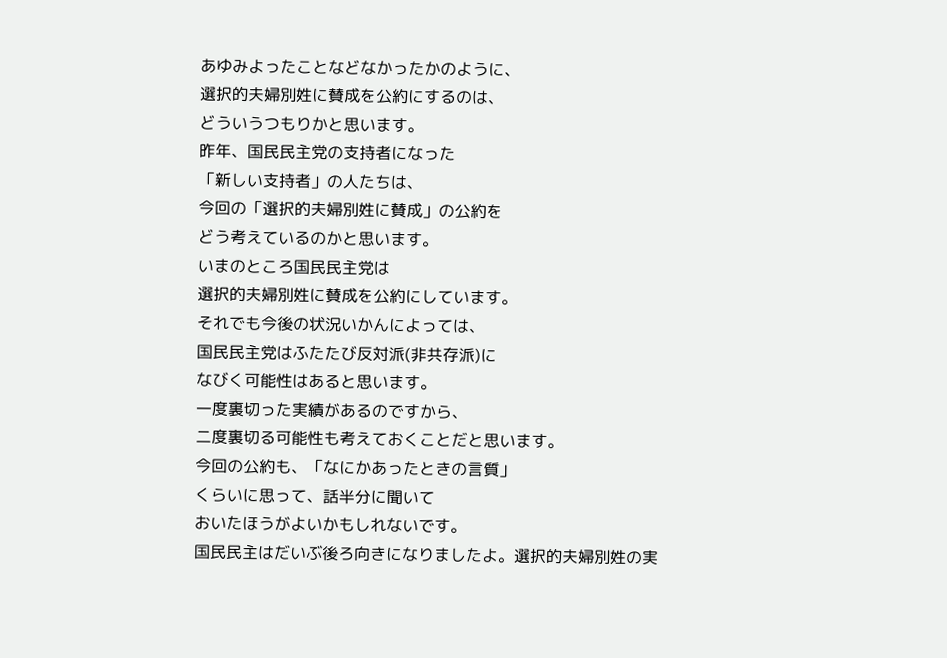あゆみよったことなどなかったかのように、
選択的夫婦別姓に賛成を公約にするのは、
どういうつもりかと思います。
昨年、国民民主党の支持者になった
「新しい支持者」の人たちは、
今回の「選択的夫婦別姓に賛成」の公約を
どう考えているのかと思います。
いまのところ国民民主党は
選択的夫婦別姓に賛成を公約にしています。
それでも今後の状況いかんによっては、
国民民主党はふたたび反対派(非共存派)に
なびく可能性はあると思います。
一度裏切った実績があるのですから、
二度裏切る可能性も考えておくことだと思います。
今回の公約も、「なにかあったときの言質」
くらいに思って、話半分に聞いて
おいたほうがよいかもしれないです。
国民民主はだいぶ後ろ向きになりましたよ。選択的夫婦別姓の実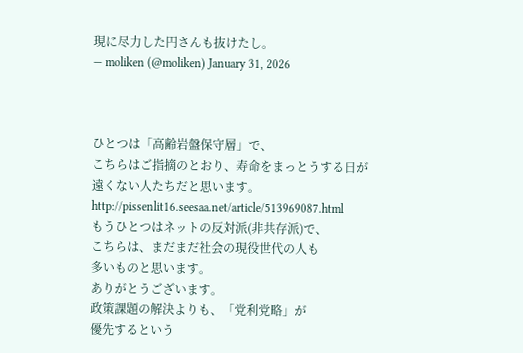現に尽力した円さんも抜けたし。
— moliken (@moliken) January 31, 2026



ひとつは「高齢岩盤保守層」で、
こちらはご指摘のとおり、寿命をまっとうする日が
遠くない人たちだと思います。
http://pissenlit16.seesaa.net/article/513969087.html
もうひとつはネットの反対派(非共存派)で、
こちらは、まだまだ社会の現役世代の人も
多いものと思います。
ありがとうございます。
政策課題の解決よりも、「党利党略」が
優先するという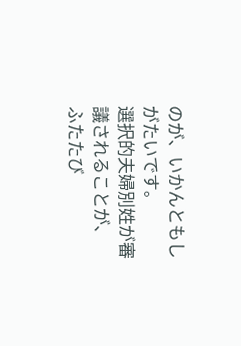のが、いかんともしがたいです。
選択的夫婦別姓が審議されることが、
ふたたび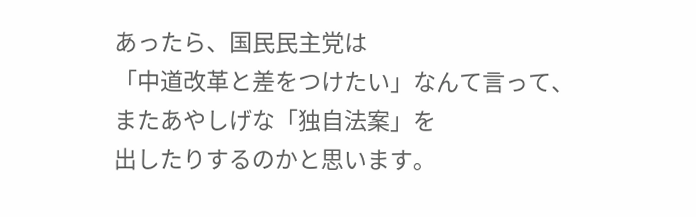あったら、国民民主党は
「中道改革と差をつけたい」なんて言って、
またあやしげな「独自法案」を
出したりするのかと思います。